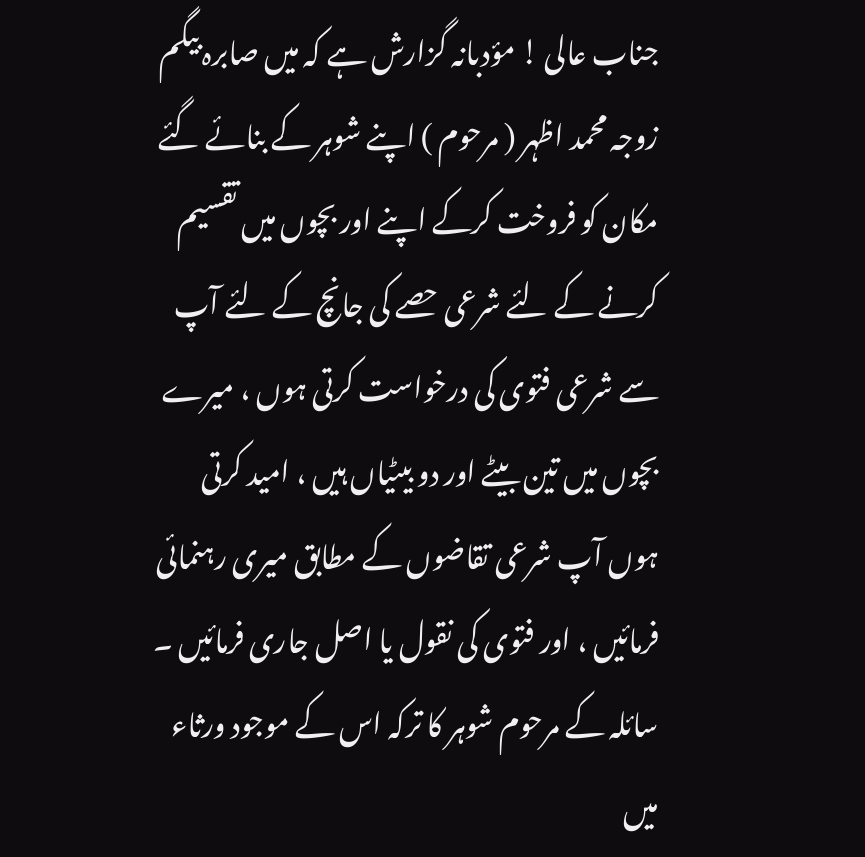جناب عالی ! مؤدبانہ گزارش ہے کہ میں صابرہ بیگم زوجہ محمد اظہر ( مرحوم ) اپنے شوہر کے بنائے گئے مکان کو فروخت کرکے اپنے اور بچوں میں تقسیم کرنے کے لئے شرعی حصے کی جانچ کے لئے آپ سے شرعی فتوی کی درخواست کرتی ہوں ، میرے بچوں میں تین بیٹے اور دو بیٹیاں ہیں ، امید کرتی ہوں آپ شرعی تقاضوں کے مطابق میری رہنمائی فرمائیں ، اور فتوی کی نقول یا اصل جاری فرمائیں ۔
سائلہ کے مرحوم شوہر کا ترکہ اس کے موجود ورثاء میں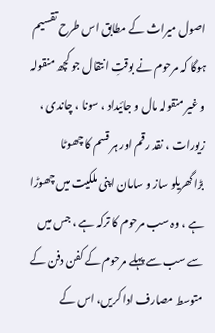اصول میراث کے مطابق اس طرح تقسیم ہوگا کہ مرحوم نے بوقتِ انتقال جو کچھ منقولہ و غیر منقولہ مال و جائیداد ، سونا ، چاندی ، زیورات ، نقد رقم اور ہر قسم کا چھوٹا بڑاگھریلو ساز و سامان اپنی ملکیت میں چھوڑا ہے ، وہ سب مرحوم کا ترکہ ہے ، جس میں سے سب سے پہلے مرحوم کے کفن دفن کے متوسط مصارف ادا کریں، اس کے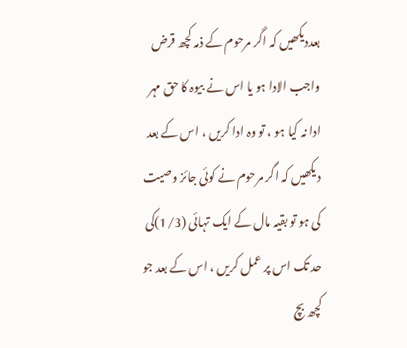بعددیکھیں کہ اگر مرحوم کے ذمہ کچھ قرض واجب الادا ہو یا اس نے بیوہ کا حق مہر ادا نہ کیا ہو ، تو وہ ادا کریں ، اس کے بعد دیکھیں کہ اگر مرحوم نے کوئی جائز وصیت کی ہو تو بقیہ مال کے ایک تہائی (1/3)کی حد تک اس پر عمل کریں ، اس کے بعد جو کچھ بچ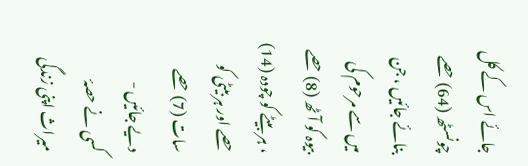جائے اس کے کل چونسٹھ (64) حصے بنائے جائیں ، جن میں سے مرحوم کی بیوہ کو آٹھ (8) حصے ، ہر بیٹے کو چودہ (14) حصے اور ہر بیٹی کو سات (7) حصے دیے جائیں -
کسی نے حصۂ میراث اپنی زندگی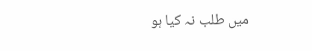میں طلب نہ کیا ہو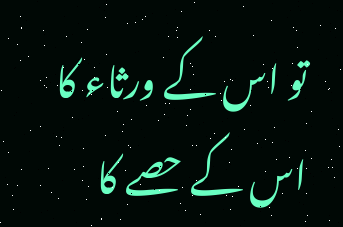تو اس کے ورثاء کا اس کے حصے کا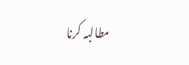مطالبہ کرنا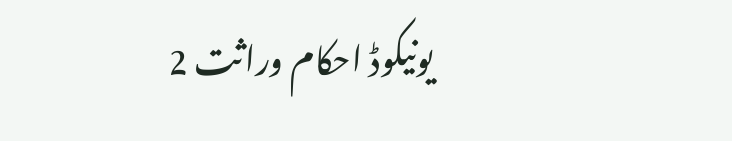یونیکوڈ احکام وراثت 2